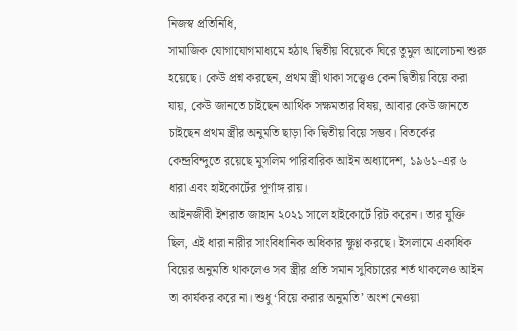নিজস্ব প্রতিনিধি,
সামাজিক যোগাযোগমাধ্যমে হঠাৎ দ্বিতীয় বিয়েকে ঘিরে তুমুল আলোচনা শুরু হয়েছে। কেউ প্রশ্ন করছেন, প্রথম স্ত্রী থাকা সত্ত্বেও কেন দ্বিতীয় বিয়ে করা যায়, কেউ জানতে চাইছেন আর্থিক সক্ষমতার বিষয়, আবার কেউ জানতে চাইছেন প্রথম স্ত্রীর অনুমতি ছাড়া কি দ্বিতীয় বিয়ে সম্ভব। বিতর্কের কেন্দ্রবিন্দুতে রয়েছে মুসলিম পারিবারিক আইন অধ্যাদেশ, ১৯৬১-এর ৬ ধারা এবং হাইকোর্টের পূর্ণাঙ্গ রায়।
আইনজীবী ইশরাত জাহান ২০২১ সালে হাইকোর্টে রিট করেন। তার যুক্তি ছিল, এই ধারা নারীর সাংবিধানিক অধিকার ক্ষুণ্ণ করছে। ইসলামে একাধিক বিয়ের অনুমতি থাকলেও সব স্ত্রীর প্রতি সমান সুবিচারের শর্ত থাকলেও আইন তা কার্যকর করে না। শুধু ‘বিয়ে করার অনুমতি’ অংশ নেওয়া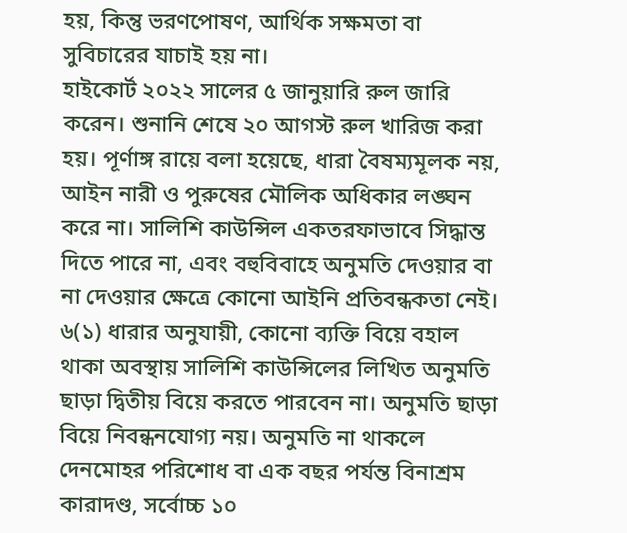হয়, কিন্তু ভরণপোষণ, আর্থিক সক্ষমতা বা সুবিচারের যাচাই হয় না।
হাইকোর্ট ২০২২ সালের ৫ জানুয়ারি রুল জারি করেন। শুনানি শেষে ২০ আগস্ট রুল খারিজ করা হয়। পূর্ণাঙ্গ রায়ে বলা হয়েছে, ধারা বৈষম্যমূলক নয়, আইন নারী ও পুরুষের মৌলিক অধিকার লঙ্ঘন করে না। সালিশি কাউন্সিল একতরফাভাবে সিদ্ধান্ত দিতে পারে না, এবং বহুবিবাহে অনুমতি দেওয়ার বা না দেওয়ার ক্ষেত্রে কোনো আইনি প্রতিবন্ধকতা নেই।
৬(১) ধারার অনুযায়ী, কোনো ব্যক্তি বিয়ে বহাল থাকা অবস্থায় সালিশি কাউন্সিলের লিখিত অনুমতি ছাড়া দ্বিতীয় বিয়ে করতে পারবেন না। অনুমতি ছাড়া বিয়ে নিবন্ধনযোগ্য নয়। অনুমতি না থাকলে দেনমোহর পরিশোধ বা এক বছর পর্যন্ত বিনাশ্রম কারাদণ্ড, সর্বোচ্চ ১০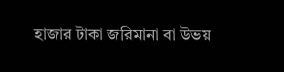হাজার টাকা জরিমানা বা উভয়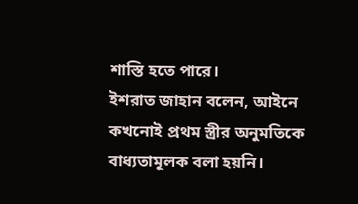শাস্তি হতে পারে।
ইশরাত জাহান বলেন, আইনে কখনোই প্রথম স্ত্রীর অনুমতিকে বাধ্যতামূলক বলা হয়নি।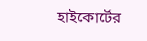হাইকোর্টের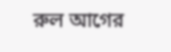রুল আগের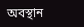অবস্থান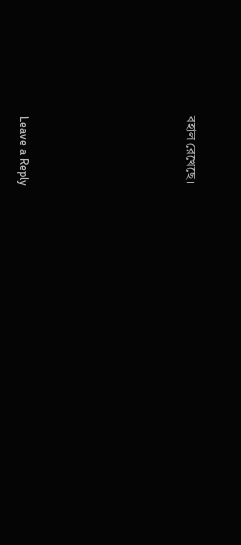বহাল রেখেছে।








Leave a Reply